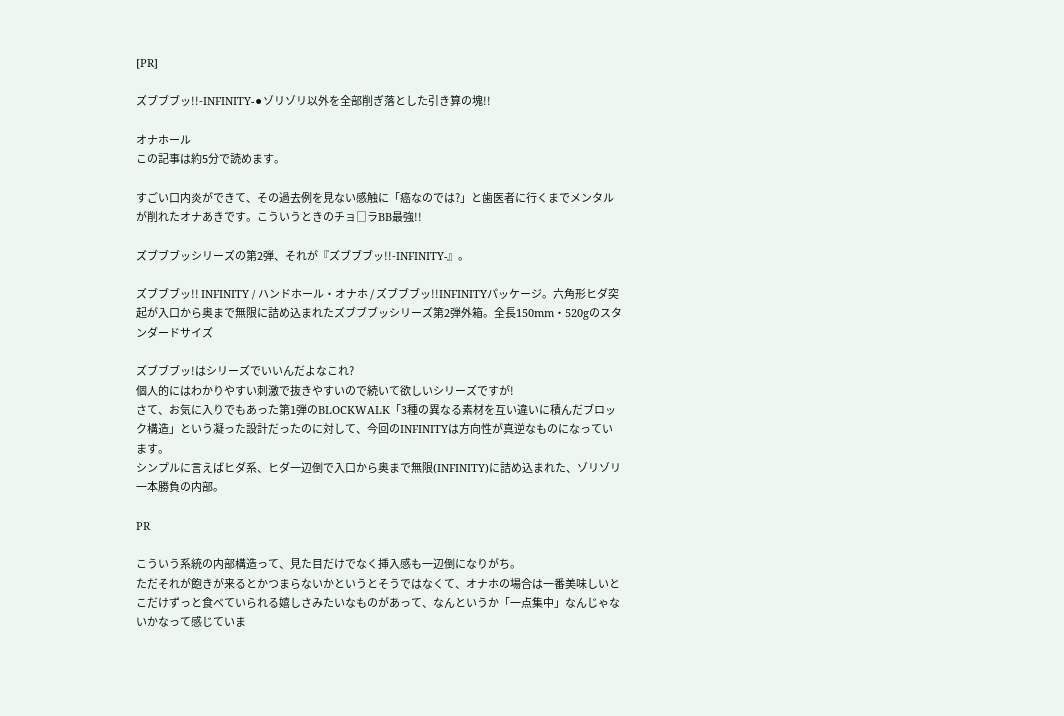[PR]

ズブブブッ!!-INFINITY-⚫ゾリゾリ以外を全部削ぎ落とした引き算の塊!!

オナホール
この記事は約5分で読めます。

すごい口内炎ができて、その過去例を見ない感触に「癌なのでは?」と歯医者に行くまでメンタルが削れたオナあきです。こういうときのチョ□ラBB最強!!

ズブブブッシリーズの第2弾、それが『ズブブブッ!!-INFINITY-』。

ズブブブッ!! INFINITY / ハンドホール・オナホ / ズブブブッ!!INFINITYパッケージ。六角形ヒダ突起が入口から奥まで無限に詰め込まれたズブブブッシリーズ第2弾外箱。全長150mm・520gのスタンダードサイズ

ズブブブッ!はシリーズでいいんだよなこれ?
個人的にはわかりやすい刺激で抜きやすいので続いて欲しいシリーズですが!
さて、お気に入りでもあった第1弾のBLOCKWALK「3種の異なる素材を互い違いに積んだブロック構造」という凝った設計だったのに対して、今回のINFINITYは方向性が真逆なものになっています。
シンプルに言えばヒダ系、ヒダ一辺倒で入口から奥まで無限(INFINITY)に詰め込まれた、ゾリゾリ一本勝負の内部。

PR

こういう系統の内部構造って、見た目だけでなく挿入感も一辺倒になりがち。
ただそれが飽きが来るとかつまらないかというとそうではなくて、オナホの場合は一番美味しいとこだけずっと食べていられる嬉しさみたいなものがあって、なんというか「一点集中」なんじゃないかなって感じていま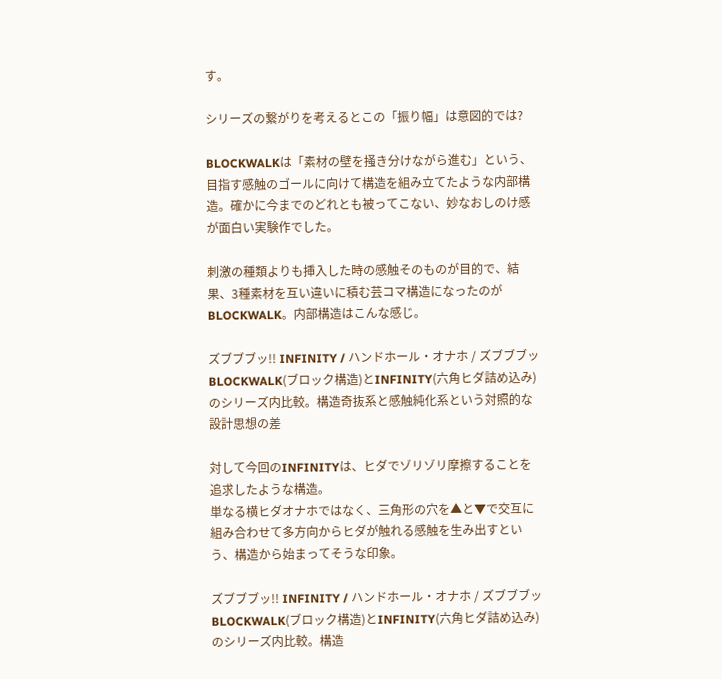す。

シリーズの繋がりを考えるとこの「振り幅」は意図的では?

BLOCKWALKは「素材の壁を掻き分けながら進む」という、目指す感触のゴールに向けて構造を組み立てたような内部構造。確かに今までのどれとも被ってこない、妙なおしのけ感が面白い実験作でした。

刺激の種類よりも挿入した時の感触そのものが目的で、結果、3種素材を互い違いに積む芸コマ構造になったのがBLOCKWALK。内部構造はこんな感じ。

ズブブブッ!! INFINITY / ハンドホール・オナホ / ズブブブッBLOCKWALK(ブロック構造)とINFINITY(六角ヒダ詰め込み)のシリーズ内比較。構造奇抜系と感触純化系という対照的な設計思想の差

対して今回のINFINITYは、ヒダでゾリゾリ摩擦することを追求したような構造。
単なる横ヒダオナホではなく、三角形の穴を▲と▼で交互に組み合わせて多方向からヒダが触れる感触を生み出すという、構造から始まってそうな印象。

ズブブブッ!! INFINITY / ハンドホール・オナホ / ズブブブッBLOCKWALK(ブロック構造)とINFINITY(六角ヒダ詰め込み)のシリーズ内比較。構造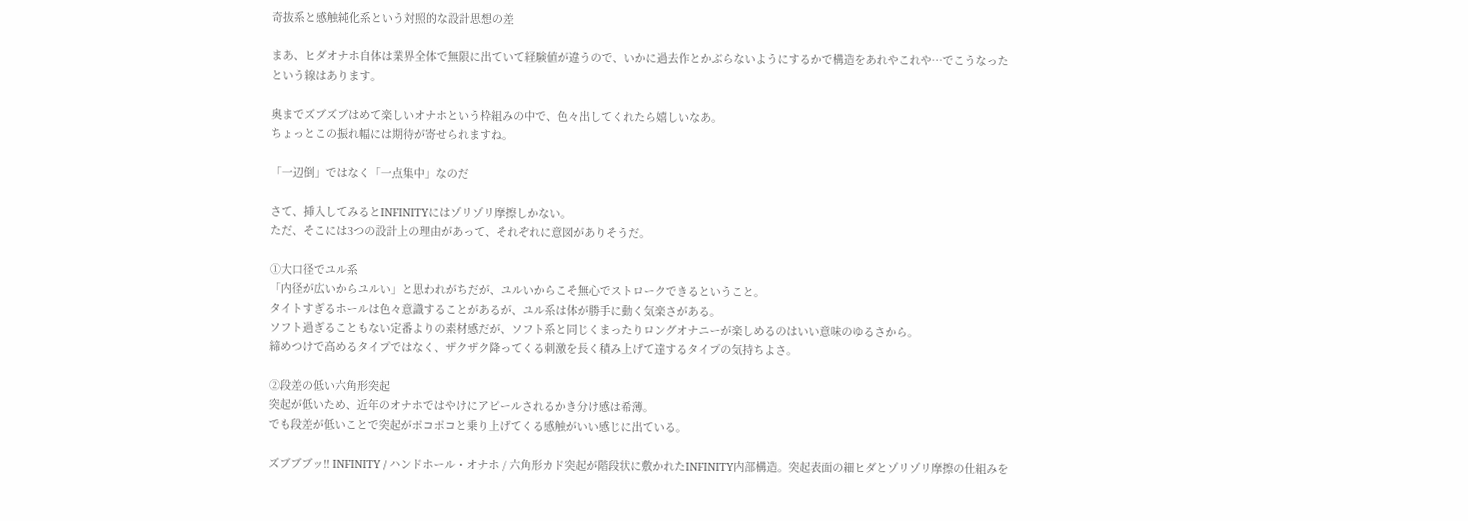奇抜系と感触純化系という対照的な設計思想の差

まあ、ヒダオナホ自体は業界全体で無限に出ていて経験値が違うので、いかに過去作とかぶらないようにするかで構造をあれやこれや…でこうなったという線はあります。

奥までズブズブはめて楽しいオナホという枠組みの中で、色々出してくれたら嬉しいなあ。
ちょっとこの振れ幅には期待が寄せられますね。

「一辺倒」ではなく「一点集中」なのだ

さて、挿入してみるとINFINITYにはゾリゾリ摩擦しかない。
ただ、そこには3つの設計上の理由があって、それぞれに意図がありそうだ。

①大口径でユル系
「内径が広いからユルい」と思われがちだが、ユルいからこそ無心でストロークできるということ。
タイトすぎるホールは色々意識することがあるが、ユル系は体が勝手に動く気楽さがある。
ソフト過ぎることもない定番よりの素材感だが、ソフト系と同じくまったりロングオナニーが楽しめるのはいい意味のゆるさから。
締めつけで高めるタイプではなく、ザクザク降ってくる刺激を長く積み上げて達するタイプの気持ちよさ。

②段差の低い六角形突起
突起が低いため、近年のオナホではやけにアピールされるかき分け感は希薄。
でも段差が低いことで突起がポコポコと乗り上げてくる感触がいい感じに出ている。

ズブブブッ!! INFINITY / ハンドホール・オナホ / 六角形カド突起が階段状に敷かれたINFINITY内部構造。突起表面の細ヒダとゾリゾリ摩擦の仕組みを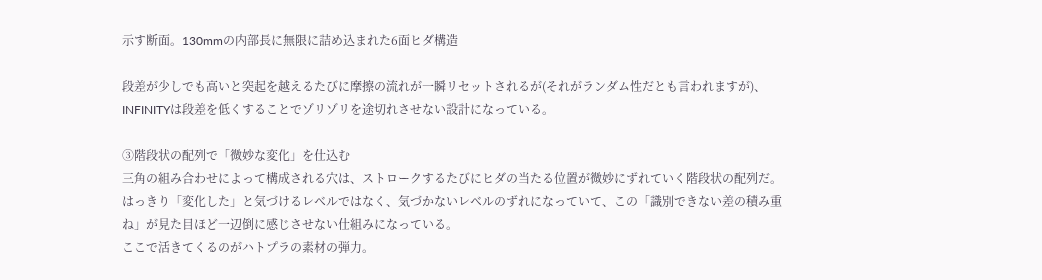示す断面。130mmの内部長に無限に詰め込まれた6面ヒダ構造

段差が少しでも高いと突起を越えるたびに摩擦の流れが一瞬リセットされるが(それがランダム性だとも言われますが)、INFINITYは段差を低くすることでゾリゾリを途切れさせない設計になっている。

③階段状の配列で「微妙な変化」を仕込む
三角の組み合わせによって構成される穴は、ストロークするたびにヒダの当たる位置が微妙にずれていく階段状の配列だ。
はっきり「変化した」と気づけるレベルではなく、気づかないレベルのずれになっていて、この「識別できない差の積み重ね」が見た目ほど一辺倒に感じさせない仕組みになっている。
ここで活きてくるのがハトプラの素材の弾力。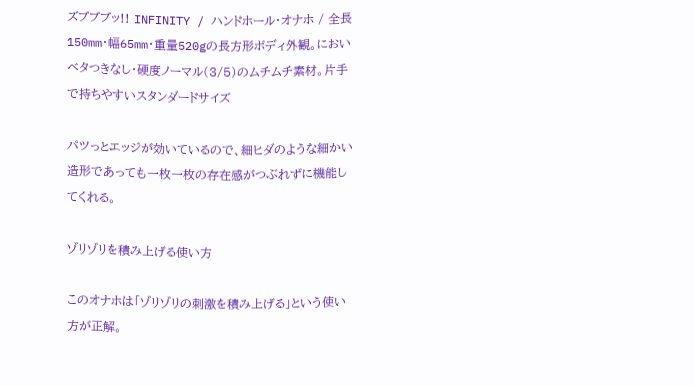ズブブブッ!! INFINITY / ハンドホール・オナホ / 全長150mm・幅65mm・重量520gの長方形ボディ外観。においベタつきなし・硬度ノーマル(3/5)のムチムチ素材。片手で持ちやすいスタンダードサイズ

パツっとエッジが効いているので、細ヒダのような細かい造形であっても一枚一枚の存在感がつぶれずに機能してくれる。

ゾリゾリを積み上げる使い方

このオナホは「ゾリゾリの刺激を積み上げる」という使い方が正解。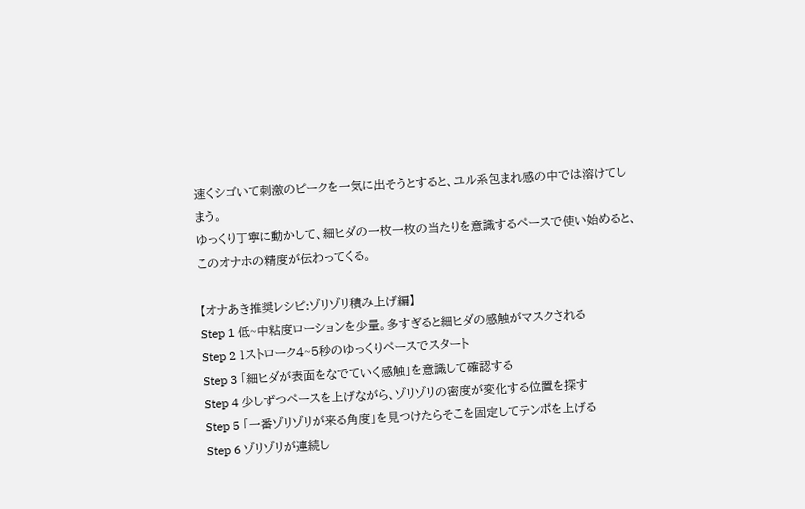速くシゴいて刺激のピークを一気に出そうとすると、ユル系包まれ感の中では溶けてしまう。
ゆっくり丁寧に動かして、細ヒダの一枚一枚の当たりを意識するペースで使い始めると、このオナホの精度が伝わってくる。

【オナあき推奨レシピ:ゾリゾリ積み上げ編】
Step 1 低~中粘度ローションを少量。多すぎると細ヒダの感触がマスクされる
Step 2 1ストローク4~5秒のゆっくりペースでスタート
Step 3 「細ヒダが表面をなでていく感触」を意識して確認する
Step 4 少しずつペースを上げながら、ゾリゾリの密度が変化する位置を探す
Step 5 「一番ゾリゾリが来る角度」を見つけたらそこを固定してテンポを上げる
Step 6 ゾリゾリが連続し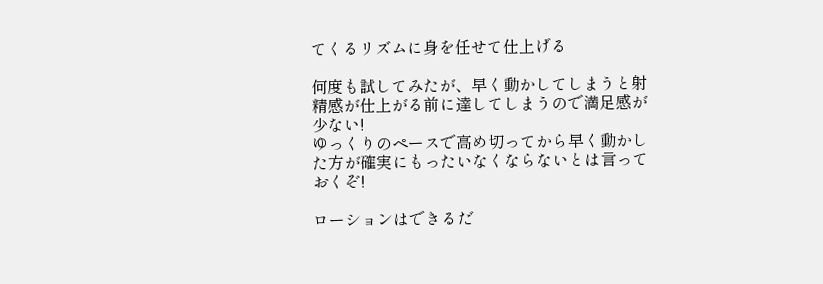てくるリズムに身を任せて仕上げる

何度も試してみたが、早く動かしてしまうと射精感が仕上がる前に達してしまうので満足感が少ない!
ゆっくりのペースで高め切ってから早く動かした方が確実にもったいなくならないとは言っておくぞ!

ローションはできるだ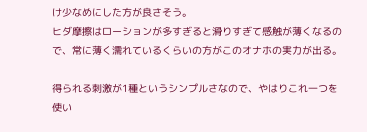け少なめにした方が良さそう。
ヒダ摩擦はローションが多すぎると滑りすぎて感触が薄くなるので、常に薄く濡れているくらいの方がこのオナホの実力が出る。

得られる刺激が1種というシンプルさなので、やはりこれ一つを使い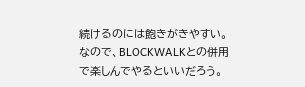続けるのには飽きがきやすい。
なので、BLOCKWALKとの併用で楽しんでやるといいだろう。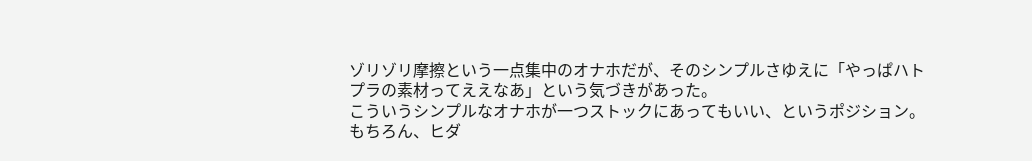ゾリゾリ摩擦という一点集中のオナホだが、そのシンプルさゆえに「やっぱハトプラの素材ってええなあ」という気づきがあった。
こういうシンプルなオナホが一つストックにあってもいい、というポジション。
もちろん、ヒダ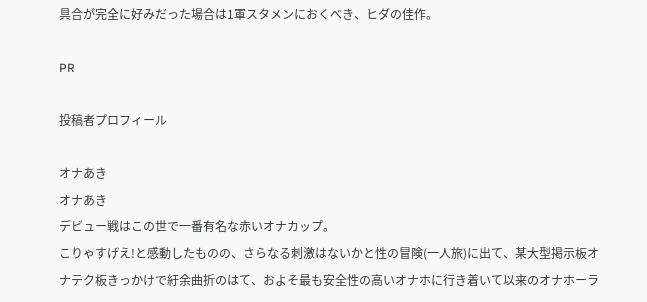具合が完全に好みだった場合は1軍スタメンにおくべき、ヒダの佳作。

PR

投稿者プロフィール

オナあき
オナあき
デビュー戦はこの世で一番有名な赤いオナカップ。
こりゃすげえ!と感動したものの、さらなる刺激はないかと性の冒険(一人旅)に出て、某大型掲示板オナテク板きっかけで紆余曲折のはて、およそ最も安全性の高いオナホに行き着いて以来のオナホーラ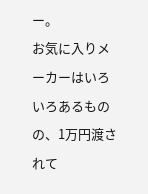ー。
お気に入りメーカーはいろいろあるものの、1万円渡されて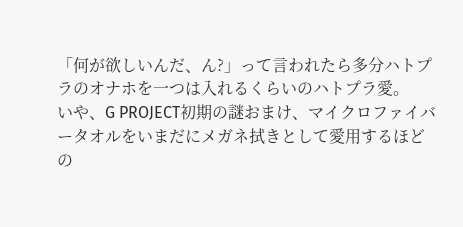「何が欲しいんだ、ん?」って言われたら多分ハトプラのオナホを一つは入れるくらいのハトプラ愛。
いや、G PROJECT初期の謎おまけ、マイクロファイバータオルをいまだにメガネ拭きとして愛用するほどの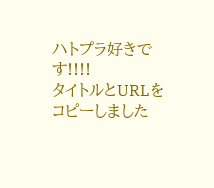ハトプラ好きです!!!!
タイトルとURLをコピーしました